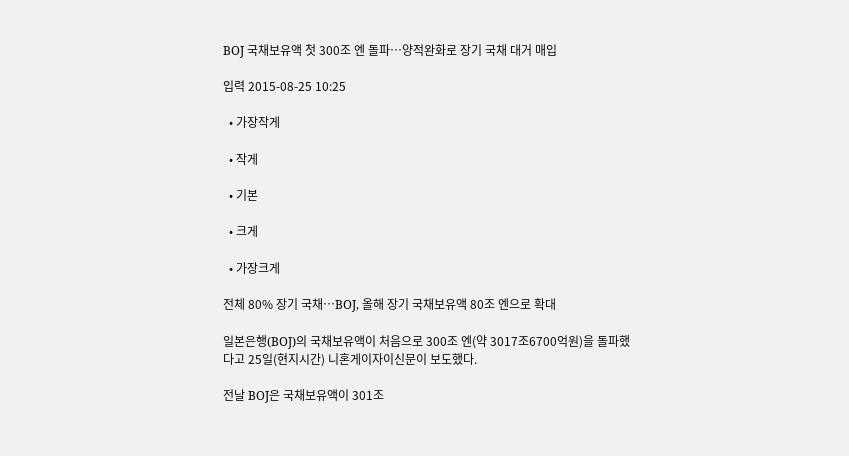BOJ 국채보유액 첫 300조 엔 돌파…양적완화로 장기 국채 대거 매입

입력 2015-08-25 10:25

  • 가장작게

  • 작게

  • 기본

  • 크게

  • 가장크게

전체 80% 장기 국채…BOJ, 올해 장기 국채보유액 80조 엔으로 확대

일본은행(BOJ)의 국채보유액이 처음으로 300조 엔(약 3017조6700억원)을 돌파했다고 25일(현지시간) 니혼게이자이신문이 보도했다.

전날 BOJ은 국채보유액이 301조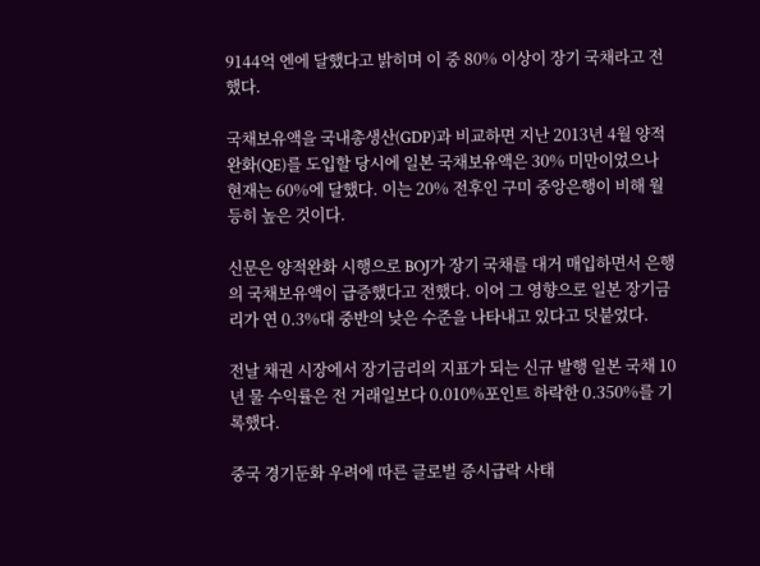9144억 엔에 달했다고 밝히며 이 중 80% 이상이 장기 국채라고 전했다.

국채보유액을 국내총생산(GDP)과 비교하면 지난 2013년 4월 양적완화(QE)를 도입할 당시에 일본 국채보유액은 30% 미만이었으나 현재는 60%에 달했다. 이는 20% 전후인 구미 중앙은행이 비해 월등히 높은 것이다.

신문은 양적완화 시행으로 BOJ가 장기 국채를 대거 매입하면서 은행의 국채보유액이 급증했다고 전했다. 이어 그 영향으로 일본 장기금리가 연 0.3%대 중반의 낮은 수준을 나타내고 있다고 덧붙었다.

전날 채권 시장에서 장기금리의 지표가 되는 신규 발행 일본 국채 10년 물 수익률은 전 거래일보다 0.010%포인트 하락한 0.350%를 기록했다.

중국 경기둔화 우려에 따른 글로벌 증시급락 사태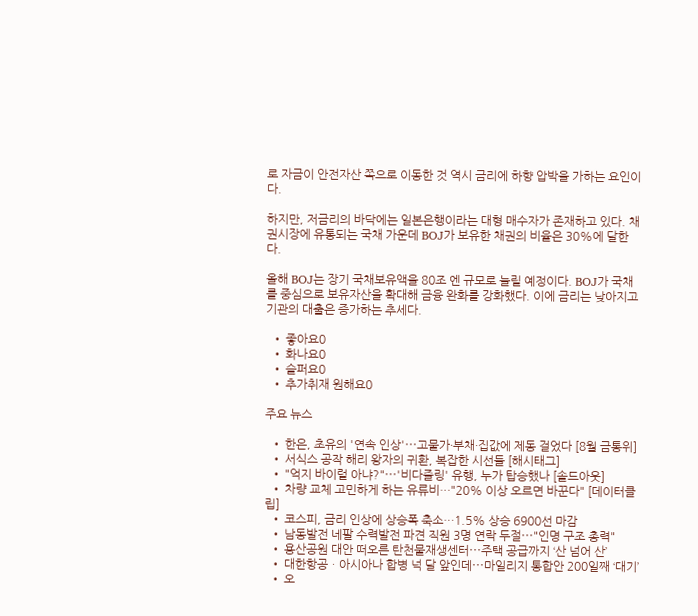로 자금이 안전자산 쪽으로 이동한 것 역시 금리에 하향 압박을 가하는 요인이다.

하지만, 저금리의 바닥에는 일본은행이라는 대형 매수자가 존재하고 있다. 채권시장에 유통되는 국채 가운데 BOJ가 보유한 채권의 비율은 30%에 달한다.

올해 BOJ는 장기 국채보유액을 80조 엔 규모로 늘릴 예정이다. BOJ가 국채를 중심으로 보유자산을 확대해 금융 완화를 강화했다. 이에 금리는 낮아지고 기관의 대출은 증가하는 추세다.

  • 좋아요0
  • 화나요0
  • 슬퍼요0
  • 추가취재 원해요0

주요 뉴스

  • 한은, 초유의 '연속 인상'⋯고물가·부채·집값에 제동 걸었다 [8월 금통위]
  • 서식스 공작 해리 왕자의 귀환, 복잡한 시선들 [해시태그]
  • "억지 바이럴 아냐?"⋯'비다즐링' 유행, 누가 탑승했나 [솔드아웃]
  • 차량 교체 고민하게 하는 유류비…"20% 이상 오르면 바꾼다" [데이터클립]
  • 코스피, 금리 인상에 상승폭 축소…1.5% 상승 6900선 마감
  • 남동발전 네팔 수력발전 파견 직원 3명 연락 두절⋯"인명 구조 총력"
  • 용산공원 대안 떠오른 탄천물재생센터⋯주택 공급까지 ‘산 넘어 산’
  • 대한항공ㆍ아시아나 합병 넉 달 앞인데⋯마일리지 통합안 200일째 ‘대기’
  • 오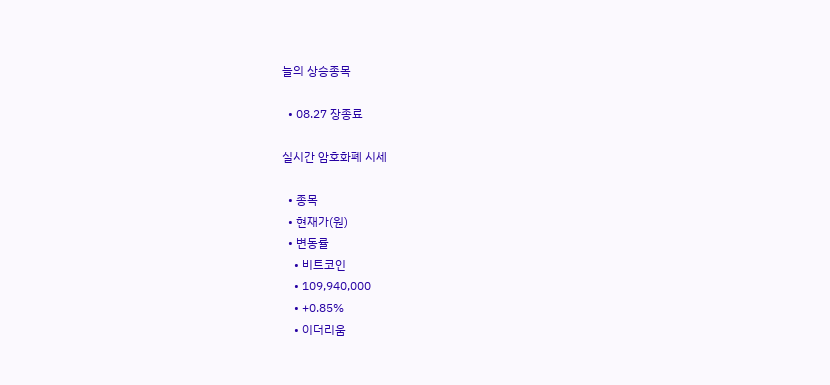늘의 상승종목

  • 08.27 장종료

실시간 암호화폐 시세

  • 종목
  • 현재가(원)
  • 변동률
    • 비트코인
    • 109,940,000
    • +0.85%
    • 이더리움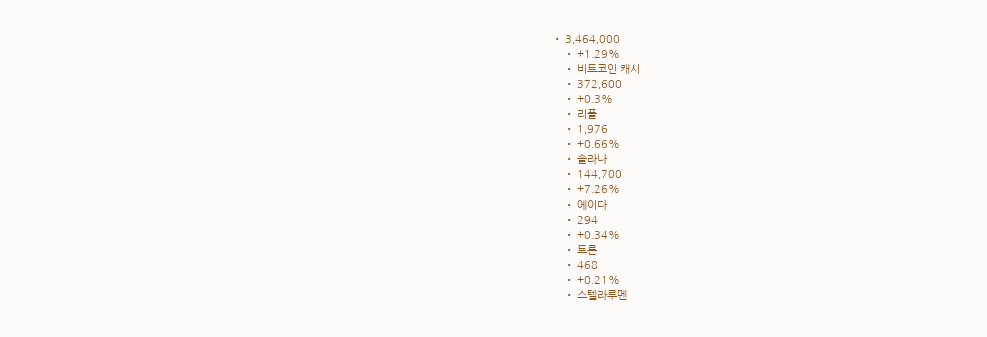• 3,464,000
    • +1.29%
    • 비트코인 캐시
    • 372,600
    • +0.3%
    • 리플
    • 1,976
    • +0.66%
    • 솔라나
    • 144,700
    • +7.26%
    • 에이다
    • 294
    • +0.34%
    • 트론
    • 468
    • +0.21%
    • 스텔라루멘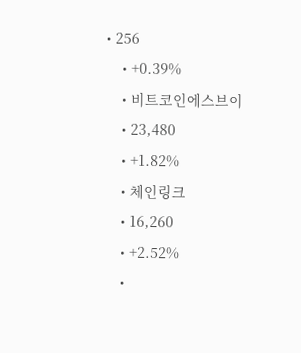• 256
    • +0.39%
    • 비트코인에스브이
    • 23,480
    • +1.82%
    • 체인링크
    • 16,260
    • +2.52%
    •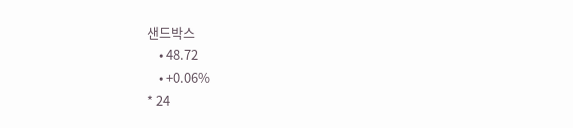샌드박스
    • 48.72
    • +0.06%
* 24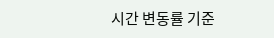시간 변동률 기준